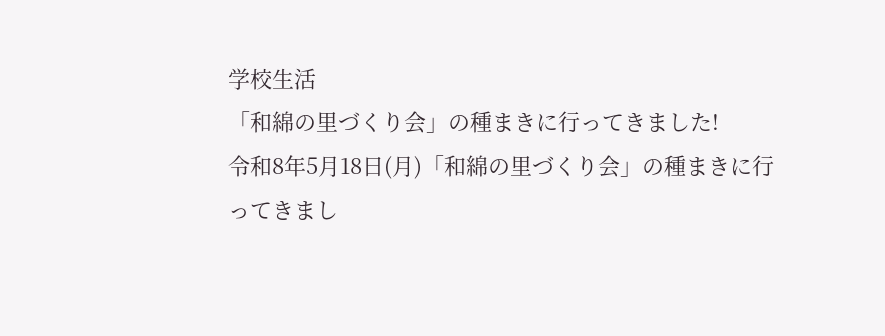学校生活
「和綿の里づくり会」の種まきに行ってきました!
令和8年5月18日(月)「和綿の里づくり会」の種まきに行ってきまし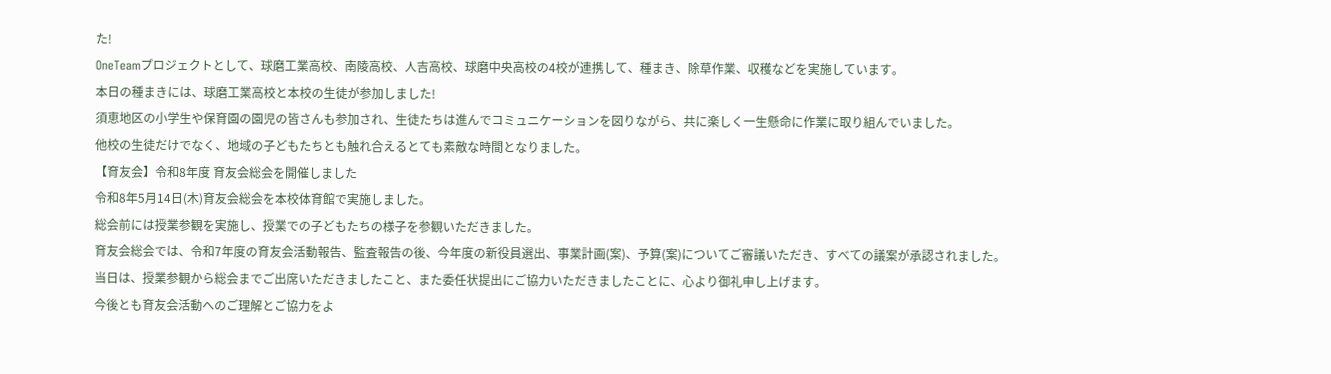た!
OneTeamプロジェクトとして、球磨工業高校、南陵高校、人吉高校、球磨中央高校の4校が連携して、種まき、除草作業、収穫などを実施しています。
本日の種まきには、球磨工業高校と本校の生徒が参加しました!
須恵地区の小学生や保育園の園児の皆さんも参加され、生徒たちは進んでコミュニケーションを図りながら、共に楽しく一生懸命に作業に取り組んでいました。
他校の生徒だけでなく、地域の子どもたちとも触れ合えるとても素敵な時間となりました。
【育友会】令和8年度 育友会総会を開催しました
令和8年5月14日(木)育友会総会を本校体育館で実施しました。
総会前には授業参観を実施し、授業での子どもたちの様子を参観いただきました。
育友会総会では、令和7年度の育友会活動報告、監査報告の後、今年度の新役員選出、事業計画(案)、予算(案)についてご審議いただき、すべての議案が承認されました。
当日は、授業参観から総会までご出席いただきましたこと、また委任状提出にご協力いただきましたことに、心より御礼申し上げます。
今後とも育友会活動へのご理解とご協力をよ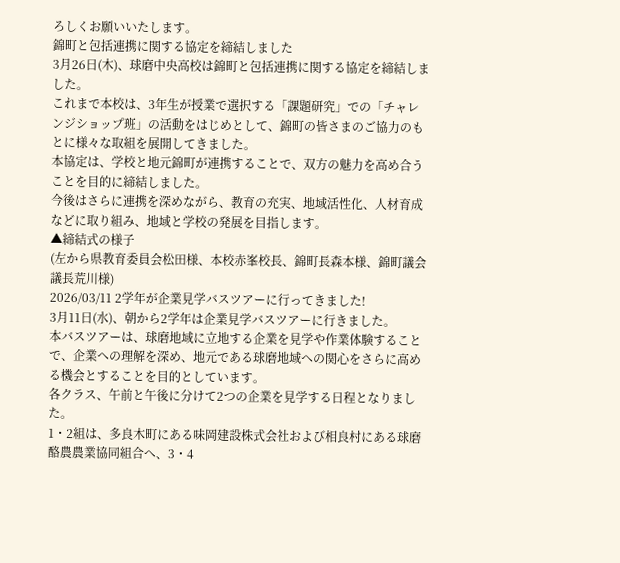ろしくお願いいたします。
錦町と包括連携に関する協定を締結しました
3月26日(木)、球磨中央高校は錦町と包括連携に関する協定を締結しました。
これまで本校は、3年生が授業で選択する「課題研究」での「チャレンジショップ班」の活動をはじめとして、錦町の皆さまのご協力のもとに様々な取組を展開してきました。
本協定は、学校と地元錦町が連携することで、双方の魅力を高め合うことを目的に締結しました。
今後はさらに連携を深めながら、教育の充実、地域活性化、人材育成などに取り組み、地域と学校の発展を目指します。
▲締結式の様子
(左から県教育委員会松田様、本校赤峯校長、錦町長森本様、錦町議会議長荒川様)
2026/03/11 2学年が企業見学バスツアーに行ってきました!
3月11日(水)、朝から2学年は企業見学バスツアーに行きました。
本バスツアーは、球磨地域に立地する企業を見学や作業体験することで、企業への理解を深め、地元である球磨地域への関心をさらに高める機会とすることを目的としています。
各クラス、午前と午後に分けて2つの企業を見学する日程となりました。
1・2組は、多良木町にある味岡建設株式会社および相良村にある球磨酪農農業協同組合へ、3・4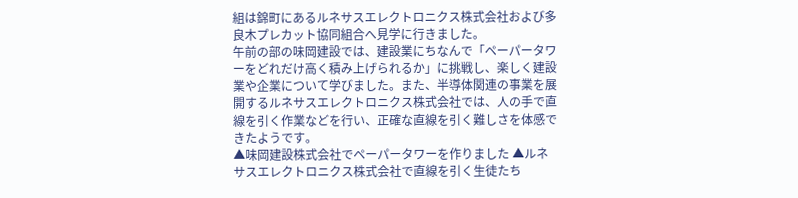組は錦町にあるルネサスエレクトロニクス株式会社および多良木プレカット協同組合へ見学に行きました。
午前の部の味岡建設では、建設業にちなんで「ペーパータワーをどれだけ高く積み上げられるか」に挑戦し、楽しく建設業や企業について学びました。また、半導体関連の事業を展開するルネサスエレクトロニクス株式会社では、人の手で直線を引く作業などを行い、正確な直線を引く難しさを体感できたようです。
▲味岡建設株式会社でペーパータワーを作りました ▲ルネサスエレクトロニクス株式会社で直線を引く生徒たち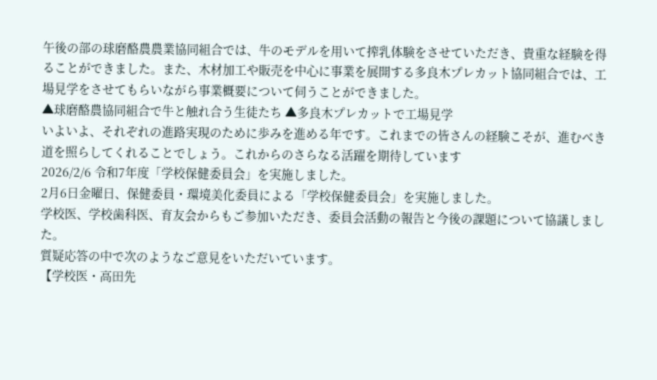午後の部の球磨酪農農業協同組合では、牛のモデルを用いて搾乳体験をさせていただき、貴重な経験を得ることができました。また、木材加工や販売を中心に事業を展開する多良木プレカット協同組合では、工場見学をさせてもらいながら事業概要について伺うことができました。
▲球磨酪農協同組合で牛と触れ合う生徒たち ▲多良木プレカットで工場見学
いよいよ、それぞれの進路実現のために歩みを進める年です。これまでの皆さんの経験こそが、進むべき道を照らしてくれることでしょう。これからのさらなる活躍を期待しています
2026/2/6 令和7年度「学校保健委員会」を実施しました。
2月6日金曜日、保健委員・環境美化委員による「学校保健委員会」を実施しました。
学校医、学校歯科医、育友会からもご参加いただき、委員会活動の報告と今後の課題について協議しました。
質疑応答の中で次のようなご意見をいただいています。
【学校医・高田先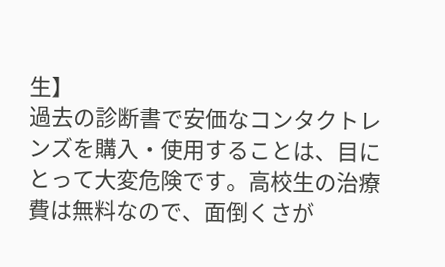生】
過去の診断書で安価なコンタクトレンズを購入・使用することは、目にとって大変危険です。高校生の治療費は無料なので、面倒くさが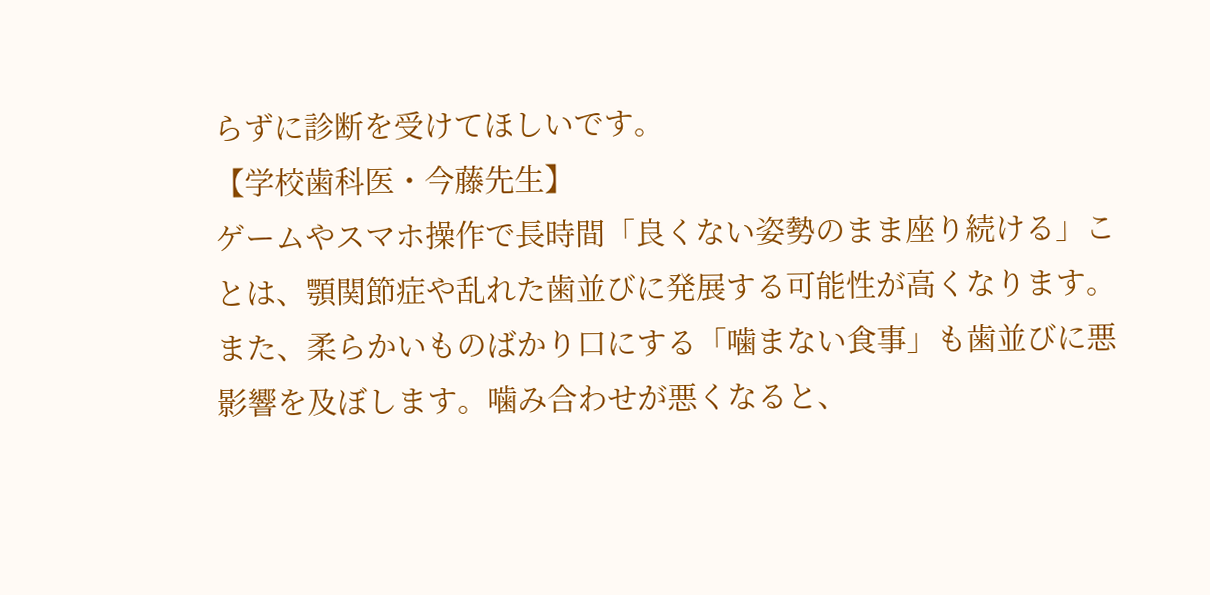らずに診断を受けてほしいです。
【学校歯科医・今藤先生】
ゲームやスマホ操作で長時間「良くない姿勢のまま座り続ける」ことは、顎関節症や乱れた歯並びに発展する可能性が高くなります。また、柔らかいものばかり口にする「噛まない食事」も歯並びに悪影響を及ぼします。噛み合わせが悪くなると、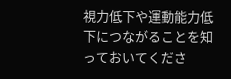視力低下や運動能力低下につながることを知っておいてくださ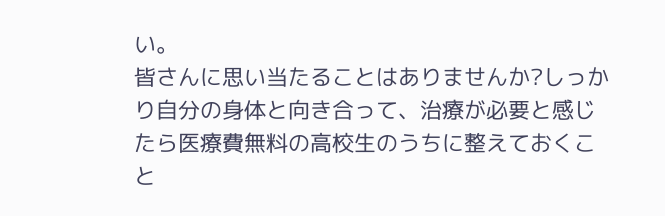い。
皆さんに思い当たることはありませんか?しっかり自分の身体と向き合って、治療が必要と感じたら医療費無料の高校生のうちに整えておくこと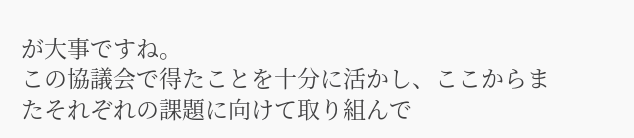が大事ですね。
この協議会で得たことを十分に活かし、ここからまたそれぞれの課題に向けて取り組んで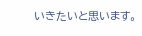いきたいと思います。